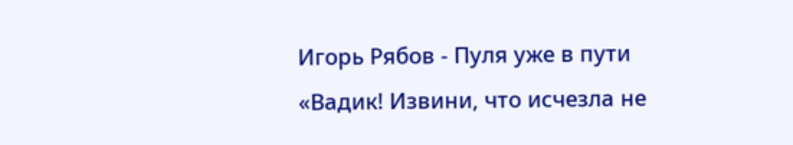Игорь Рябов - Пуля уже в пути
«Вадик! Извини, что исчезла не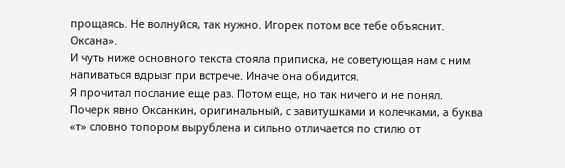прощаясь. Не волнуйся, так нужно. Игорек потом все тебе объяснит. Оксана».
И чуть ниже основного текста стояла приписка, не советующая нам с ним напиваться вдрызг при встрече. Иначе она обидится.
Я прочитал послание еще раз. Потом еще, но так ничего и не понял. Почерк явно Оксанкин, оригинальный, с завитушками и колечками, а буква «т» словно топором вырублена и сильно отличается по стилю от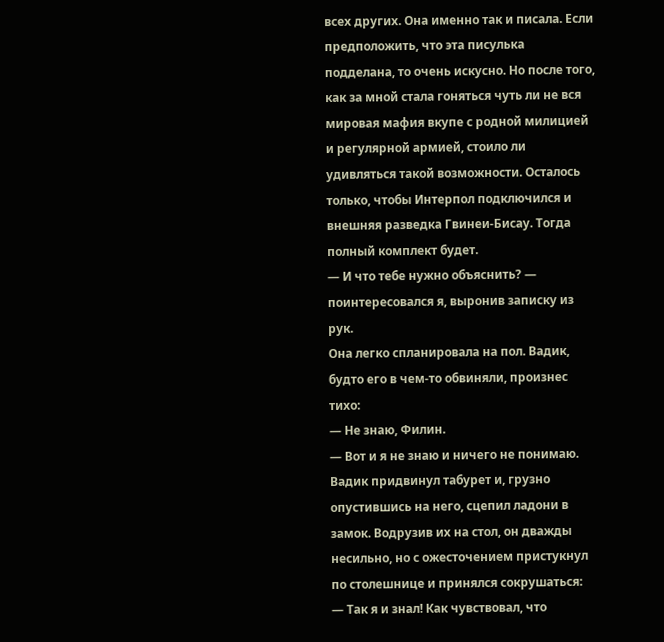всех других. Она именно так и писала. Если предположить, что эта писулька подделана, то очень искусно. Но после того, как за мной стала гоняться чуть ли не вся мировая мафия вкупе с родной милицией и регулярной армией, стоило ли удивляться такой возможности. Осталось только, чтобы Интерпол подключился и внешняя разведка Гвинеи-Бисау. Тогда полный комплект будет.
— И что тебе нужно объяснить? — поинтересовался я, выронив записку из рук.
Она легко спланировала на пол. Вадик, будто его в чем-то обвиняли, произнес тихо:
— Не знаю, Филин.
— Вот и я не знаю и ничего не понимаю.
Вадик придвинул табурет и, грузно опустившись на него, сцепил ладони в замок. Водрузив их на стол, он дважды несильно, но с ожесточением пристукнул по столешнице и принялся сокрушаться:
— Так я и знал! Как чувствовал, что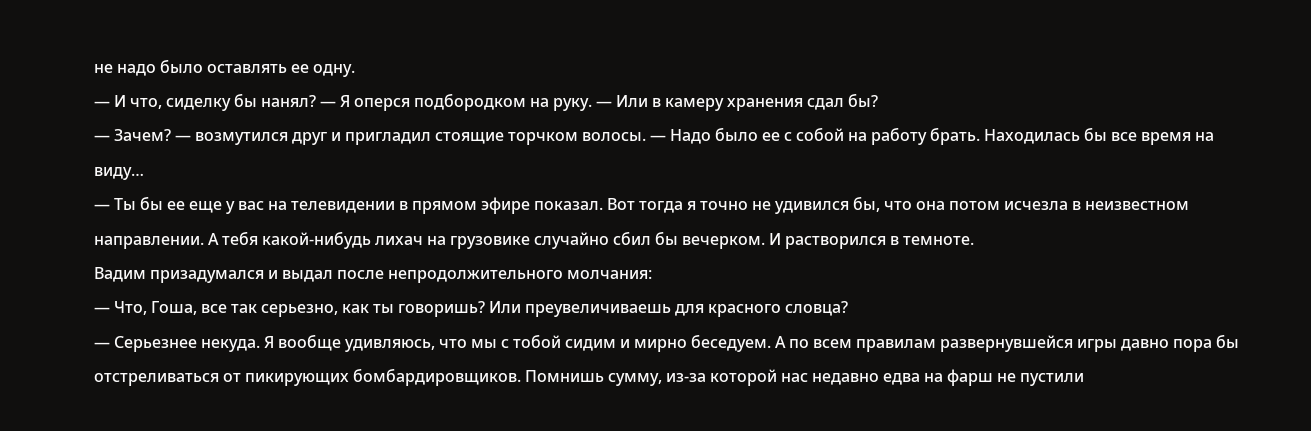не надо было оставлять ее одну.
— И что, сиделку бы нанял? — Я оперся подбородком на руку. — Или в камеру хранения сдал бы?
— Зачем? — возмутился друг и пригладил стоящие торчком волосы. — Надо было ее с собой на работу брать. Находилась бы все время на виду…
— Ты бы ее еще у вас на телевидении в прямом эфире показал. Вот тогда я точно не удивился бы, что она потом исчезла в неизвестном направлении. А тебя какой-нибудь лихач на грузовике случайно сбил бы вечерком. И растворился в темноте.
Вадим призадумался и выдал после непродолжительного молчания:
— Что, Гоша, все так серьезно, как ты говоришь? Или преувеличиваешь для красного словца?
— Серьезнее некуда. Я вообще удивляюсь, что мы с тобой сидим и мирно беседуем. А по всем правилам развернувшейся игры давно пора бы отстреливаться от пикирующих бомбардировщиков. Помнишь сумму, из-за которой нас недавно едва на фарш не пустили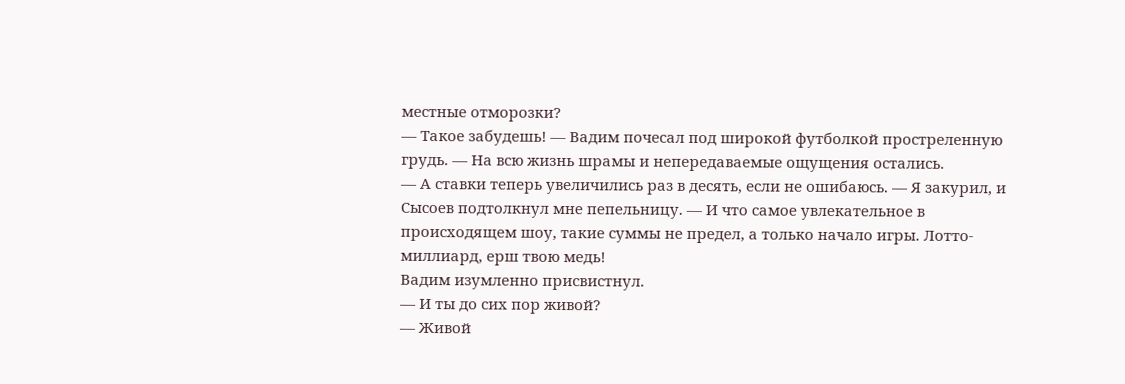местные отморозки?
— Такое забудешь! — Вадим почесал под широкой футболкой простреленную грудь. — На всю жизнь шрамы и непередаваемые ощущения остались.
— А ставки теперь увеличились раз в десять, если не ошибаюсь. — Я закурил, и Сысоев подтолкнул мне пепельницу. — И что самое увлекательное в происходящем шоу, такие суммы не предел, а только начало игры. Лотто-миллиард, ерш твою медь!
Вадим изумленно присвистнул.
— И ты до сих пор живой?
— Живой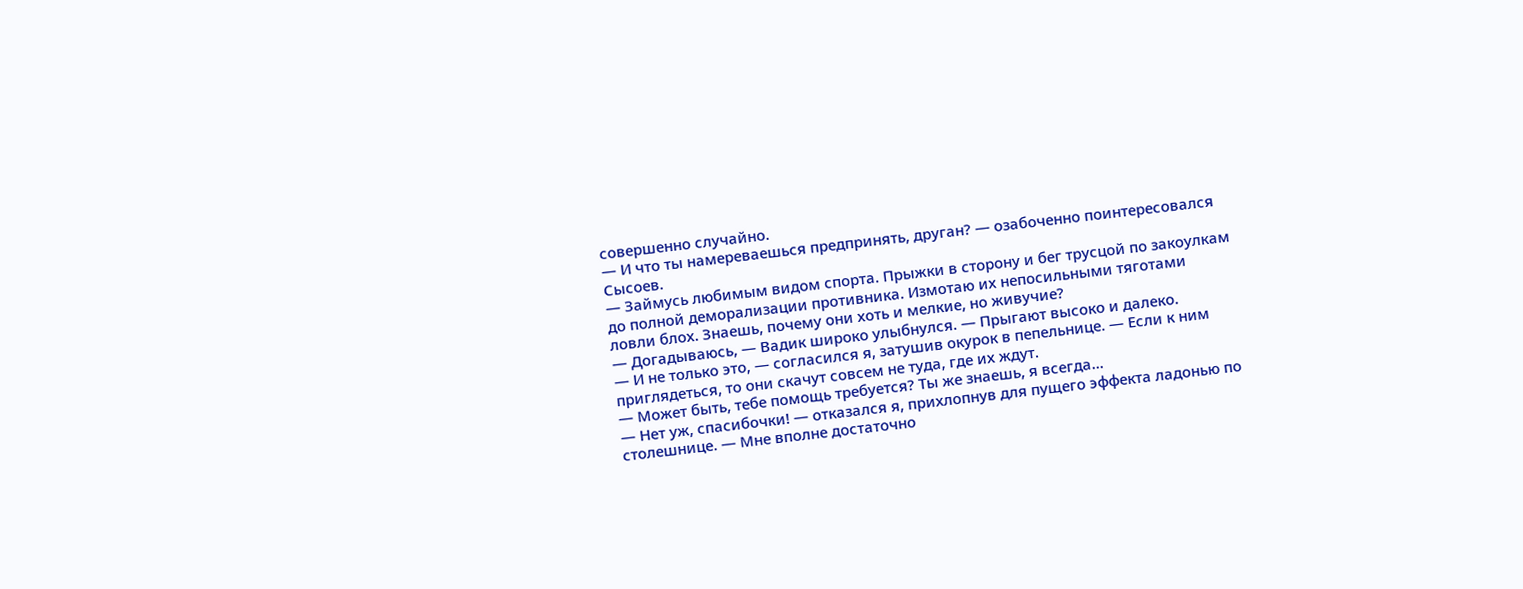совершенно случайно.
— И что ты намереваешься предпринять, друган? — озабоченно поинтересовался Сысоев.
— Займусь любимым видом спорта. Прыжки в сторону и бег трусцой по закоулкам до полной деморализации противника. Измотаю их непосильными тяготами ловли блох. Знаешь, почему они хоть и мелкие, но живучие?
— Догадываюсь, — Вадик широко улыбнулся. — Прыгают высоко и далеко.
— И не только это, — согласился я, затушив окурок в пепельнице. — Если к ним приглядеться, то они скачут совсем не туда, где их ждут.
— Может быть, тебе помощь требуется? Ты же знаешь, я всегда…
— Нет уж, спасибочки! — отказался я, прихлопнув для пущего эффекта ладонью по столешнице. — Мне вполне достаточно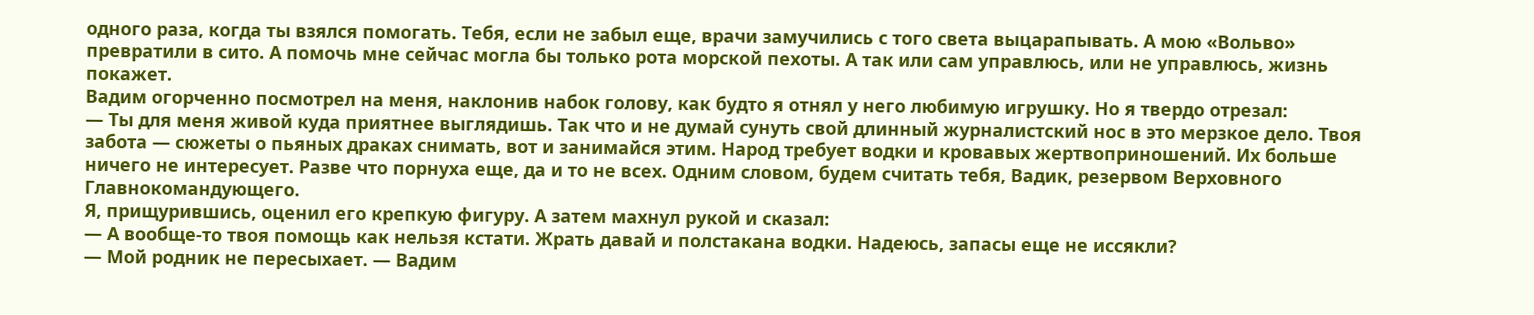одного раза, когда ты взялся помогать. Тебя, если не забыл еще, врачи замучились с того света выцарапывать. А мою «Вольво» превратили в сито. А помочь мне сейчас могла бы только рота морской пехоты. А так или сам управлюсь, или не управлюсь, жизнь покажет.
Вадим огорченно посмотрел на меня, наклонив набок голову, как будто я отнял у него любимую игрушку. Но я твердо отрезал:
— Ты для меня живой куда приятнее выглядишь. Так что и не думай сунуть свой длинный журналистский нос в это мерзкое дело. Твоя забота — сюжеты о пьяных драках снимать, вот и занимайся этим. Народ требует водки и кровавых жертвоприношений. Их больше ничего не интересует. Разве что порнуха еще, да и то не всех. Одним словом, будем считать тебя, Вадик, резервом Верховного Главнокомандующего.
Я, прищурившись, оценил его крепкую фигуру. А затем махнул рукой и сказал:
— А вообще-то твоя помощь как нельзя кстати. Жрать давай и полстакана водки. Надеюсь, запасы еще не иссякли?
— Мой родник не пересыхает. — Вадим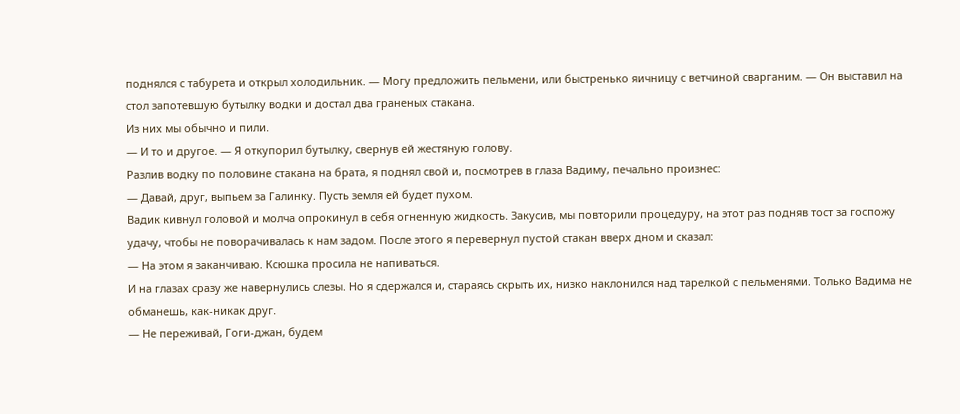поднялся с табурета и открыл холодильник. — Могу предложить пельмени, или быстренько яичницу с ветчиной сварганим. — Он выставил на стол запотевшую бутылку водки и достал два граненых стакана.
Из них мы обычно и пили.
— И то и другое. — Я откупорил бутылку, свернув ей жестяную голову.
Разлив водку по половине стакана на брата, я поднял свой и, посмотрев в глаза Вадиму, печально произнес:
— Давай, друг, выпьем за Галинку. Пусть земля ей будет пухом.
Вадик кивнул головой и молча опрокинул в себя огненную жидкость. Закусив, мы повторили процедуру, на этот раз подняв тост за госпожу удачу, чтобы не поворачивалась к нам задом. После этого я перевернул пустой стакан вверх дном и сказал:
— На этом я заканчиваю. Ксюшка просила не напиваться.
И на глазах сразу же навернулись слезы. Но я сдержался и, стараясь скрыть их, низко наклонился над тарелкой с пельменями. Только Вадима не обманешь, как-никак друг.
— Не переживай, Гоги-джан, будем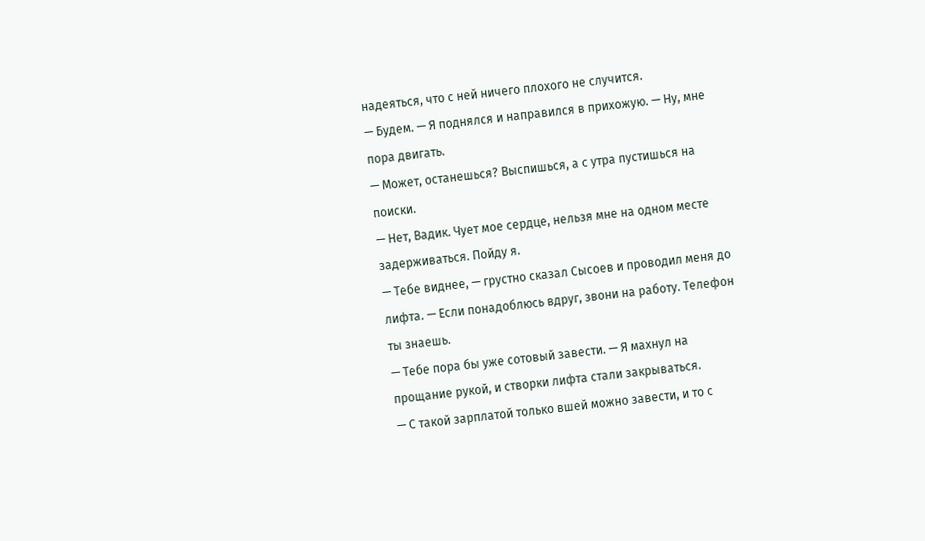надеяться, что с ней ничего плохого не случится.
— Будем. — Я поднялся и направился в прихожую. — Ну, мне пора двигать.
— Может, останешься? Выспишься, а с утра пустишься на поиски.
— Нет, Вадик. Чует мое сердце, нельзя мне на одном месте задерживаться. Пойду я.
— Тебе виднее, — грустно сказал Сысоев и проводил меня до лифта. — Если понадоблюсь вдруг, звони на работу. Телефон ты знаешь.
— Тебе пора бы уже сотовый завести. — Я махнул на прощание рукой, и створки лифта стали закрываться.
— С такой зарплатой только вшей можно завести, и то с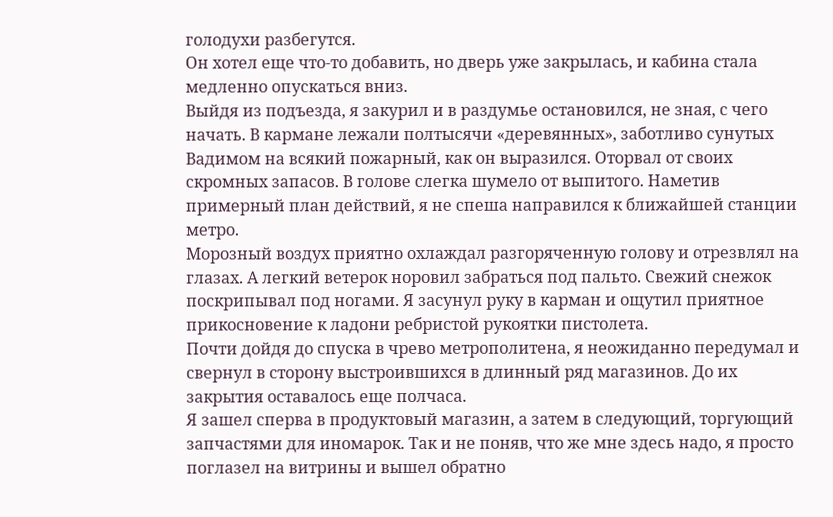голодухи разбегутся.
Он хотел еще что-то добавить, но дверь уже закрылась, и кабина стала медленно опускаться вниз.
Выйдя из подъезда, я закурил и в раздумье остановился, не зная, с чего начать. В кармане лежали полтысячи «деревянных», заботливо сунутых Вадимом на всякий пожарный, как он выразился. Оторвал от своих скромных запасов. В голове слегка шумело от выпитого. Наметив примерный план действий, я не спеша направился к ближайшей станции метро.
Морозный воздух приятно охлаждал разгоряченную голову и отрезвлял на глазах. А легкий ветерок норовил забраться под пальто. Свежий снежок поскрипывал под ногами. Я засунул руку в карман и ощутил приятное прикосновение к ладони ребристой рукоятки пистолета.
Почти дойдя до спуска в чрево метрополитена, я неожиданно передумал и свернул в сторону выстроившихся в длинный ряд магазинов. До их закрытия оставалось еще полчаса.
Я зашел сперва в продуктовый магазин, а затем в следующий, торгующий запчастями для иномарок. Так и не поняв, что же мне здесь надо, я просто поглазел на витрины и вышел обратно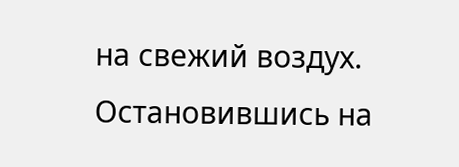на свежий воздух. Остановившись на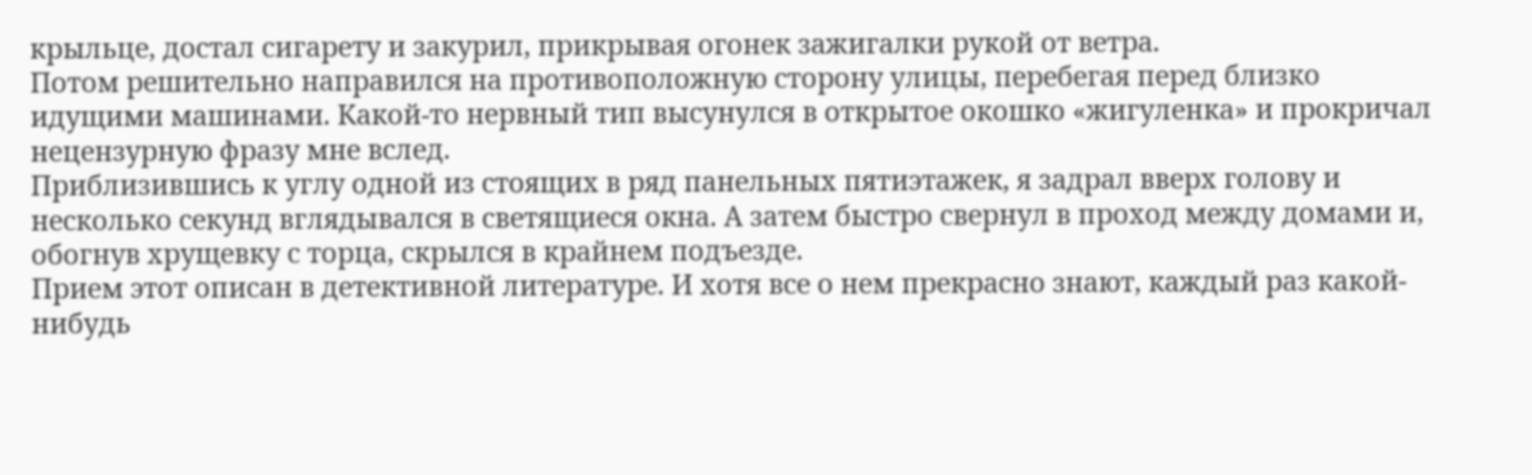крыльце, достал сигарету и закурил, прикрывая огонек зажигалки рукой от ветра.
Потом решительно направился на противоположную сторону улицы, перебегая перед близко идущими машинами. Какой-то нервный тип высунулся в открытое окошко «жигуленка» и прокричал нецензурную фразу мне вслед.
Приблизившись к углу одной из стоящих в ряд панельных пятиэтажек, я задрал вверх голову и несколько секунд вглядывался в светящиеся окна. А затем быстро свернул в проход между домами и, обогнув хрущевку с торца, скрылся в крайнем подъезде.
Прием этот описан в детективной литературе. И хотя все о нем прекрасно знают, каждый раз какой-нибудь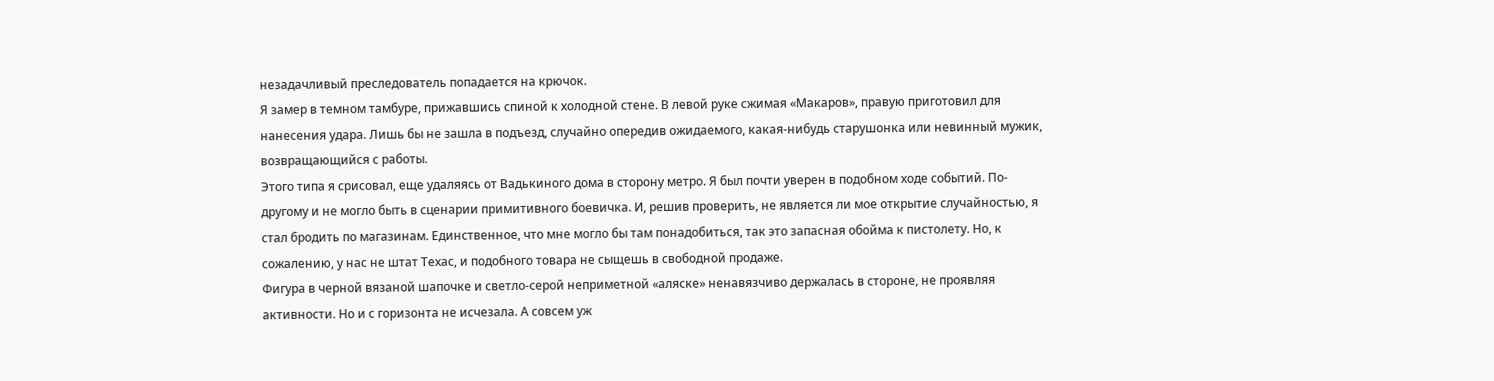незадачливый преследователь попадается на крючок.
Я замер в темном тамбуре, прижавшись спиной к холодной стене. В левой руке сжимая «Макаров», правую приготовил для нанесения удара. Лишь бы не зашла в подъезд, случайно опередив ожидаемого, какая-нибудь старушонка или невинный мужик, возвращающийся с работы.
Этого типа я срисовал, еще удаляясь от Вадькиного дома в сторону метро. Я был почти уверен в подобном ходе событий. По-другому и не могло быть в сценарии примитивного боевичка. И, решив проверить, не является ли мое открытие случайностью, я стал бродить по магазинам. Единственное, что мне могло бы там понадобиться, так это запасная обойма к пистолету. Но, к сожалению, у нас не штат Техас, и подобного товара не сыщешь в свободной продаже.
Фигура в черной вязаной шапочке и светло-серой неприметной «аляске» ненавязчиво держалась в стороне, не проявляя активности. Но и с горизонта не исчезала. А совсем уж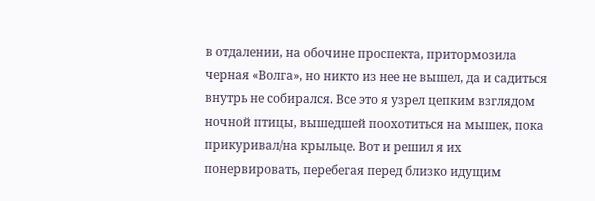в отдалении, на обочине проспекта, притормозила черная «Волга», но никто из нее не вышел, да и садиться внутрь не собирался. Все это я узрел цепким взглядом ночной птицы, вышедшей поохотиться на мышек, пока прикуривал/на крыльце. Вот и решил я их понервировать, перебегая перед близко идущим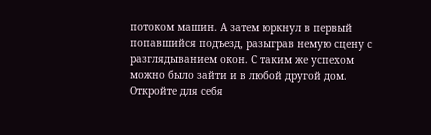потоком машин. А затем юркнул в первый попавшийся подъезд, разыграв немую сцену с разглядыванием окон. С таким же успехом можно было зайти и в любой другой дом.
Откройте для себя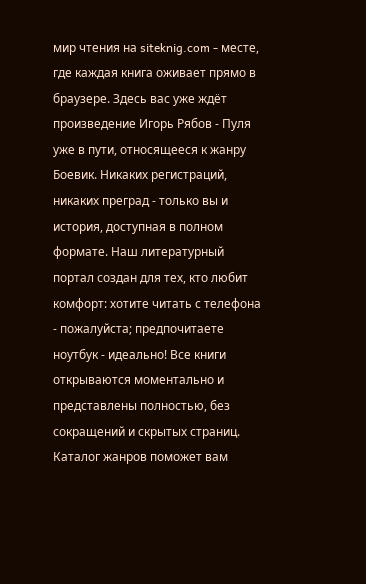мир чтения на siteknig.com - месте, где каждая книга оживает прямо в браузере. Здесь вас уже ждёт произведение Игорь Рябов - Пуля уже в пути, относящееся к жанру Боевик. Никаких регистраций, никаких преград - только вы и история, доступная в полном формате. Наш литературный портал создан для тех, кто любит комфорт: хотите читать с телефона - пожалуйста; предпочитаете ноутбук - идеально! Все книги открываются моментально и представлены полностью, без сокращений и скрытых страниц. Каталог жанров поможет вам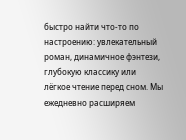быстро найти что-то по настроению: увлекательный роман, динамичное фэнтези, глубокую классику или лёгкое чтение перед сном. Мы ежедневно расширяем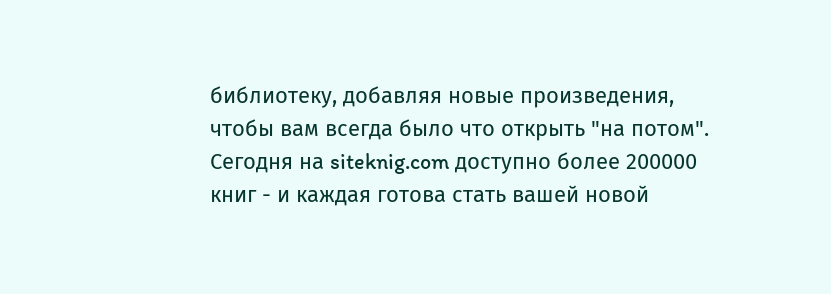библиотеку, добавляя новые произведения, чтобы вам всегда было что открыть "на потом". Сегодня на siteknig.com доступно более 200000 книг - и каждая готова стать вашей новой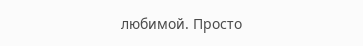любимой. Просто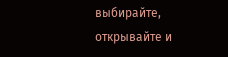выбирайте, открывайте и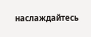наслаждайтесь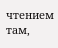чтением там,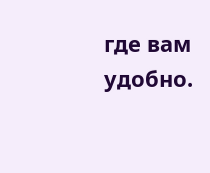где вам удобно.